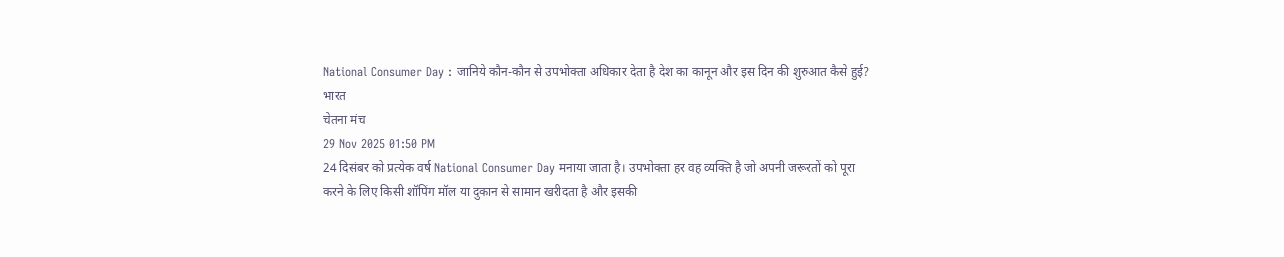National Consumer Day : जानिये कौन-कौन से उपभोक्ता अधिकार देता है देश का कानून और इस दिन की शुरुआत कैसे हुई?
भारत
चेतना मंच
29 Nov 2025 01:50 PM
24 दिसंबर को प्रत्येक वर्ष National Consumer Day मनाया जाता है। उपभोक्ता हर वह व्यक्ति है जो अपनी जरूरतों को पूरा करने के लिए किसी शॉपिंग मॉल या दुकान से सामान खरीदता है और इसकी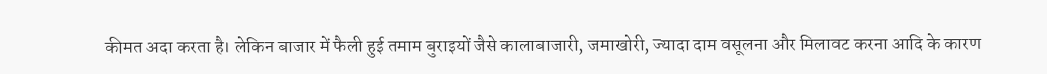कीमत अदा करता है। लेकिन बाजार में फैली हुई तमाम बुराइयों जैसे कालाबाजारी, जमाखोरी, ज्यादा दाम वसूलना और मिलावट करना आदि के कारण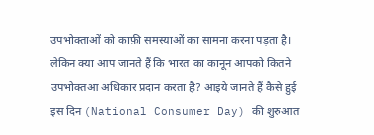उपभोक्ताओं को काफ़ी समस्याओं का सामना करना पड़ता है। लेकिन क्या आप जानते हैं कि भारत का कानून आपको कितने उपभोक्तआ अधिकार प्रदान करता है? आइये जानते हैं कैसे हुई इस दिन (National Consumer Day) की शुरुआत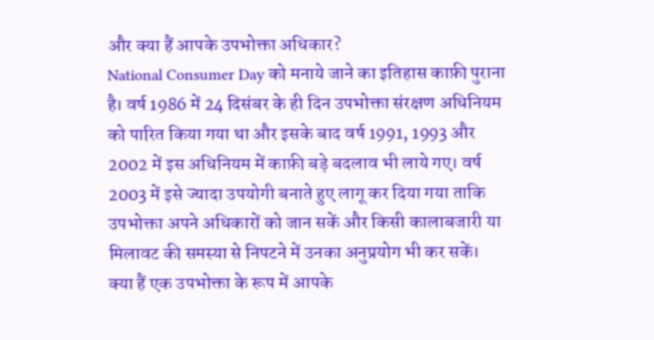और क्या हैं आपके उपभोक्ता अधिकार?
National Consumer Day को मनाये जाने का इतिहास काफ़ी पुराना है। वर्ष 1986 में 24 दिसंबर के ही दिन उपभोक्ता संरक्षण अधिनियम को पारित किया गया था और इसके बाद वर्ष 1991, 1993 और 2002 में इस अधिनियम में काफ़ी बड़े बदलाव भी लाये गए। वर्ष 2003 में इसे ज्यादा उपयोगी बनाते हुए लागू कर दिया गया ताकि उपभोक्ता अपने अधिकारों को जान सकें और किसी कालाबजारी या मिलावट की समस्या से निपटने में उनका अनुप्रयोग भी कर सकें।
क्या हैं एक उपभोक्ता के रूप में आपके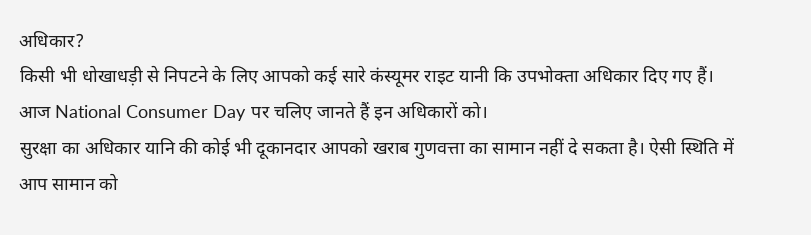अधिकार?
किसी भी धोखाधड़ी से निपटने के लिए आपको कई सारे कंस्यूमर राइट यानी कि उपभोक्ता अधिकार दिए गए हैं। आज National Consumer Day पर चलिए जानते हैं इन अधिकारों को।
सुरक्षा का अधिकार यानि की कोई भी दूकानदार आपको खराब गुणवत्ता का सामान नहीं दे सकता है। ऐसी स्थिति में आप सामान को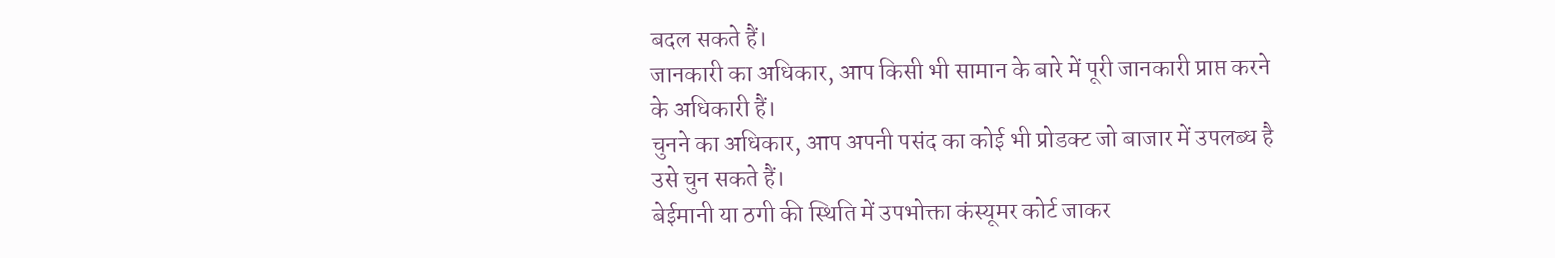बदल सकते हैं।
जानकारी का अधिकार, आप किसी भी सामान के बारे में पूरी जानकारी प्राप्त करने के अधिकारी हैं।
चुनने का अधिकार, आप अपनी पसंद का कोई भी प्रोडक्ट जो बाजार में उपलब्ध है उसे चुन सकते हैं।
बेईमानी या ठगी की स्थिति में उपभोक्ता कंस्यूमर कोर्ट जाकर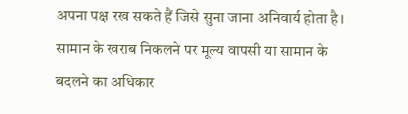अपना पक्ष रख सकते हैं जिसे सुना जाना अनिवार्य होता है।
सामान के खराब निकलने पर मूल्य वापसी या सामान के बदलने का अधिकार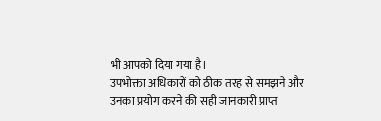भी आपको दिया गया है।
उपभोक्ता अधिकारों को ठीक तरह से समझने और उनका प्रयोग करने की सही जानकारी प्राप्त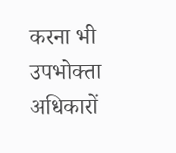करना भी उपभोक्ता अधिकारों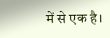में से एक है।